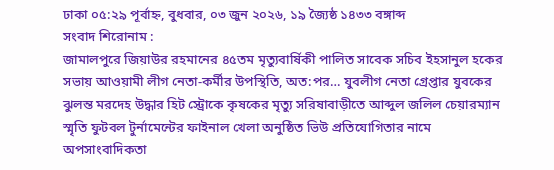ঢাকা ০৫:২৯ পূর্বাহ্ন, বুধবার, ০৩ জুন ২০২৬, ১৯ জ্যৈষ্ঠ ১৪৩৩ বঙ্গাব্দ
সংবাদ শিরোনাম :
জামালপুরে জিয়াউর রহমানের ৪৫তম মৃত্যুবার্ষিকী পালিত সাবেক সচিব ইহসানুল হকের সভায় আওয়ামী লীগ নেতা-কর্মীর উপস্থিতি, অত:পর… যুবলীগ নেতা গ্রেপ্তার যুবকের ঝুলন্ত মরদেহ উদ্ধার হিট স্ট্রোকে কৃষকের মৃত্যু সরিষাবাড়ীতে আব্দুল জলিল চেয়ারম্যান স্মৃতি ফুটবল টুর্নামেন্টের ফাইনাল খেলা অনুষ্ঠিত ভিউ প্রতিযোগিতার নামে অপসাংবাদিকতা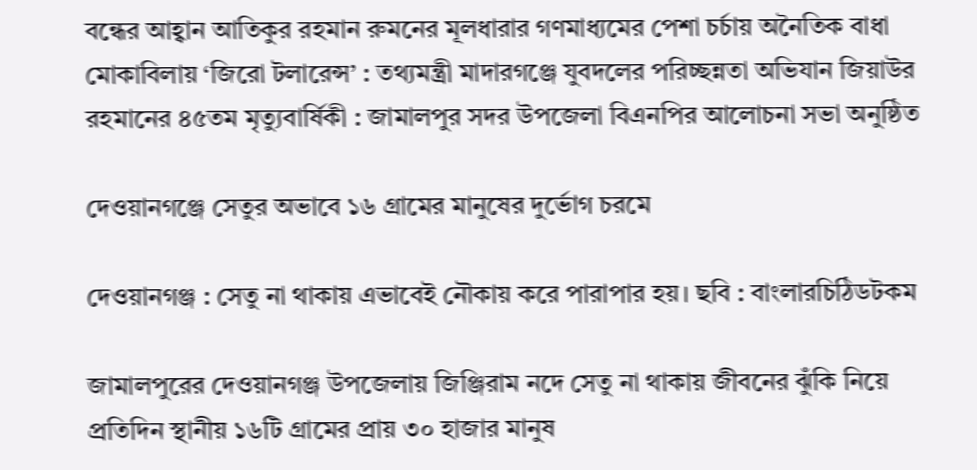বন্ধের আহ্বান আতিকুর রহমান রুমনের মূলধারার গণমাধ্যমের পেশা চর্চায় অনৈতিক বাধা মোকাবিলায় ‘জিরো টলারেন্স’ : তথ্যমন্ত্রী মাদারগঞ্জে যুবদলের পরিচ্ছন্নতা অভিযান জিয়াউর রহমানের ৪৫তম মৃত্যুবার্ষিকী : জামালপুর সদর উপজেলা বিএনপির আলোচনা সভা অনুষ্ঠিত

দেওয়ানগঞ্জে সেতুর অভাবে ১৬ গ্রামের মানুষের দুর্ভোগ চরমে

দেওয়ানগঞ্জ : সেতু না থাকায় এভাবেই নৌকায় করে পারাপার হয়। ছবি : বাংলারচিঠিডটকম

জামালপুরের দেওয়ানগঞ্জ উপজেলায় জিঞ্জিরাম নদে সেতু না থাকায় জীবনের ঝুঁকি নিয়ে প্রতিদিন স্থানীয় ১৬টি গ্রামের প্রায় ৩০ হাজার মানুষ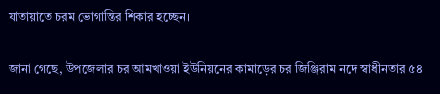যাতায়াতে চরম ভোগান্তির শিকার হচ্ছেন।

জানা গেছে, উপজেলার চর আমখাওয়া ইউনিয়নের কামাড়ের চর জিঞ্জিরাম নদে স্বাধীনতার ৫৪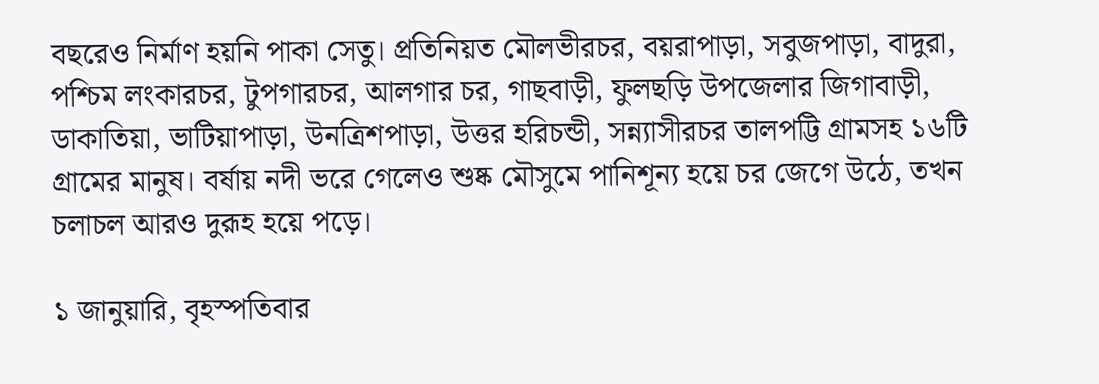বছরেও নির্মাণ হয়নি পাকা সেতু। প্রতিনিয়ত মৌলভীরচর, বয়রাপাড়া, সবুজপাড়া, বাদুরা, পশ্চিম লংকারচর, টুপগারচর, আলগার চর, গাছবাড়ী, ফুলছড়ি উপজেলার জিগাবাড়ী, ডাকাতিয়া, ভাটিয়াপাড়া, উনত্রিশপাড়া, উত্তর হরিচন্ডী, সন্ন্যাসীরচর তালপট্টি গ্রামসহ ১৬টি গ্রামের মানুষ। বর্ষায় নদী ভরে গেলেও শুষ্ক মৌসুমে পানিশূন্য হয়ে চর জেগে উঠে, তখন চলাচল আরও দুরূহ হয়ে পড়ে।

১ জানুয়ারি, বৃহস্পতিবার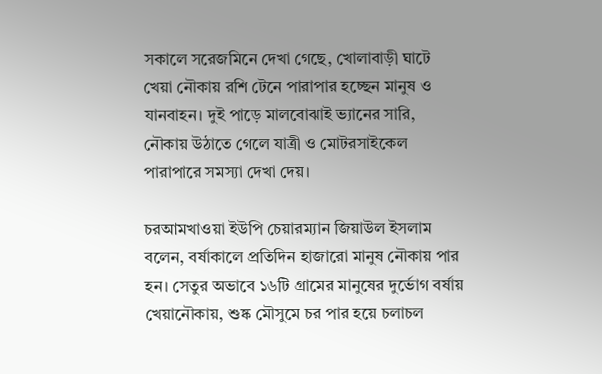সকালে সরেজমিনে দেখা গেছে, খোলাবাড়ী ঘাটে খেয়া নৌকায় রশি টেনে পারাপার হচ্ছেন মানুষ ও যানবাহন। দুই পাড়ে মালবোঝাই ভ্যানের সারি, নৌকায় উঠাতে গেলে যাত্রী ও মোটরসাইকেল পারাপারে সমস্যা দেখা দেয়।

চরআমখাওয়া ইউপি চেয়ারম্যান জিয়াউল ইসলাম বলেন, বর্ষাকালে প্রতিদিন হাজারো মানুষ নৌকায় পার হন। সেতুর অভাবে ১৬টি গ্রামের মানুষের দুর্ভোগ বর্ষায় খেয়ানৌকায়, শুষ্ক মৌসুমে চর পার হয়ে চলাচল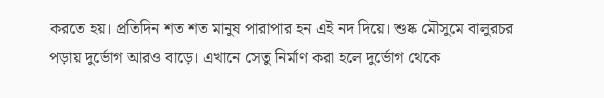করতে হয়। প্রতিদিন শত শত মানুষ পারাপার হন এই নদ দিয়ে। শুষ্ক মৌসুমে বালুরচর পড়ায় দুর্ভোগ আরও বাড়ে। এখানে সেতু নির্মাণ করা হলে দুর্ভোগ থেকে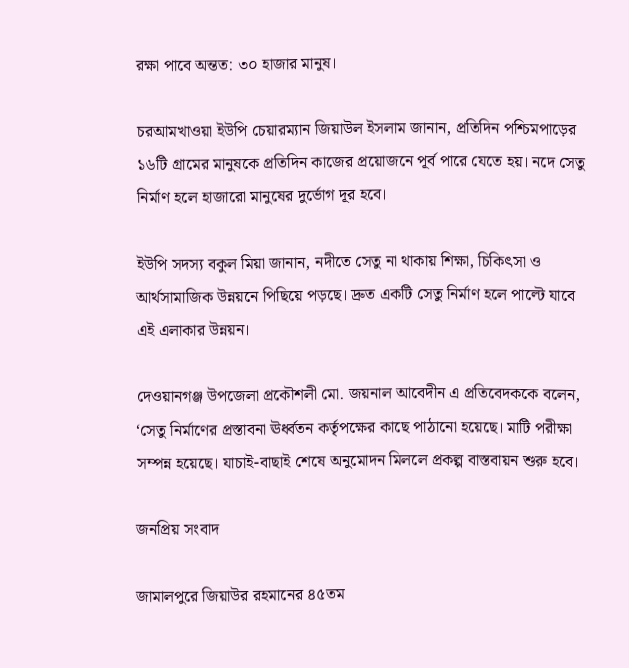রক্ষা পাবে অন্তত: ৩০ হাজার মানুষ।

চরআমখাওয়া ইউপি চেয়ারম্যান জিয়াউল ইসলাম জানান, প্রতিদিন পশ্চিমপাড়ের ১৬টি গ্রামের মানুষকে প্রতিদিন কাজের প্রয়োজনে পূর্ব পারে যেতে হয়। নদে সেতু নির্মাণ হলে হাজারো মানুষের দুর্ভোগ দূর হবে।

ইউপি সদস্য বকুল মিয়া জানান, নদীতে সেতু না থাকায় শিক্ষা, চিকিৎসা ও আর্থসামাজিক উন্নয়নে পিছিয়ে পড়ছে। দ্রুত একটি সেতু নির্মাণ হলে পাল্টে যাবে এই এলাকার উন্নয়ন।

দেওয়ানগঞ্জ উপজেলা প্রকৌশলী মো. জয়নাল আবেদীন এ প্রতিবেদককে বলেন, ‘সেতু নির্মাণের প্রস্তাবনা ঊর্ধ্বতন কর্তৃপক্ষের কাছে পাঠানো হয়েছে। মাটি পরীক্ষা সম্পন্ন হয়েছে। যাচাই-বাছাই শেষে অনুমোদন মিললে প্রকল্প বাস্তবায়ন শুরু হবে।

জনপ্রিয় সংবাদ

জামালপুরে জিয়াউর রহমানের ৪৫তম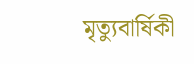মৃত্যুবার্ষিকী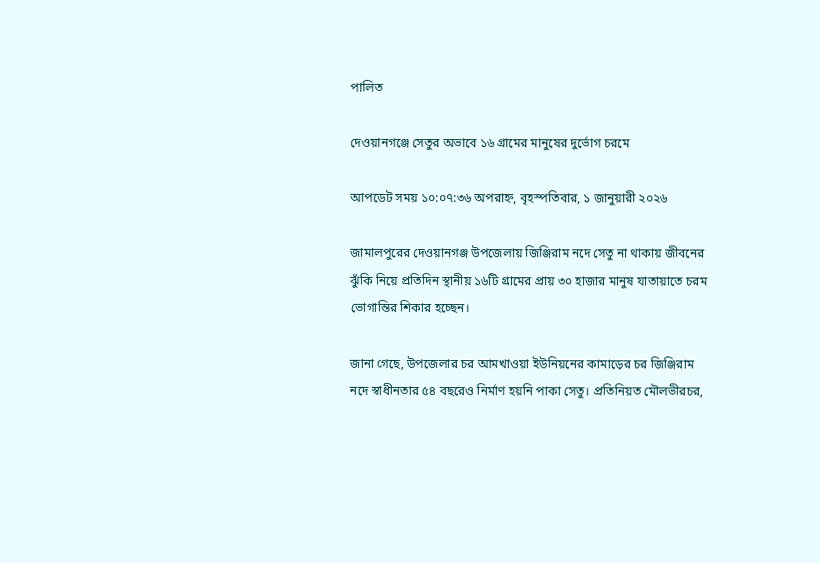পালিত

দেওয়ানগঞ্জে সেতুর অভাবে ১৬ গ্রামের মানুষের দুর্ভোগ চরমে

আপডেট সময় ১০:০৭:৩৬ অপরাহ্ন, বৃহস্পতিবার, ১ জানুয়ারী ২০২৬

জামালপুরের দেওয়ানগঞ্জ উপজেলায় জিঞ্জিরাম নদে সেতু না থাকায় জীবনের ঝুঁকি নিয়ে প্রতিদিন স্থানীয় ১৬টি গ্রামের প্রায় ৩০ হাজার মানুষ যাতায়াতে চরম ভোগান্তির শিকার হচ্ছেন।

জানা গেছে, উপজেলার চর আমখাওয়া ইউনিয়নের কামাড়ের চর জিঞ্জিরাম নদে স্বাধীনতার ৫৪ বছরেও নির্মাণ হয়নি পাকা সেতু। প্রতিনিয়ত মৌলভীরচর,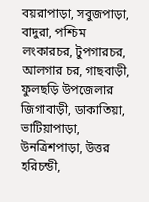বয়রাপাড়া, সবুজপাড়া, বাদুরা, পশ্চিম লংকারচর, টুপগারচর, আলগার চর, গাছবাড়ী, ফুলছড়ি উপজেলার জিগাবাড়ী, ডাকাতিয়া, ভাটিয়াপাড়া, উনত্রিশপাড়া, উত্তর হরিচন্ডী,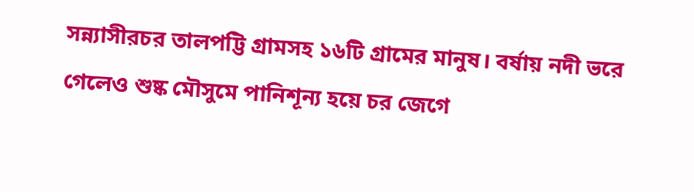সন্ন্যাসীরচর তালপট্টি গ্রামসহ ১৬টি গ্রামের মানুষ। বর্ষায় নদী ভরে গেলেও শুষ্ক মৌসুমে পানিশূন্য হয়ে চর জেগে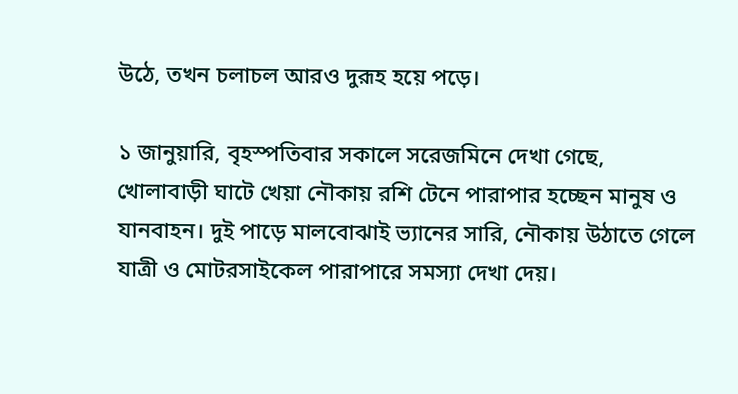উঠে, তখন চলাচল আরও দুরূহ হয়ে পড়ে।

১ জানুয়ারি, বৃহস্পতিবার সকালে সরেজমিনে দেখা গেছে, খোলাবাড়ী ঘাটে খেয়া নৌকায় রশি টেনে পারাপার হচ্ছেন মানুষ ও যানবাহন। দুই পাড়ে মালবোঝাই ভ্যানের সারি, নৌকায় উঠাতে গেলে যাত্রী ও মোটরসাইকেল পারাপারে সমস্যা দেখা দেয়।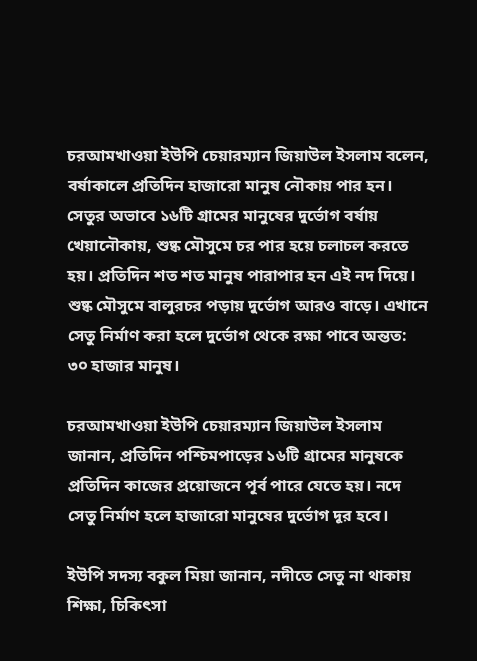চরআমখাওয়া ইউপি চেয়ারম্যান জিয়াউল ইসলাম বলেন, বর্ষাকালে প্রতিদিন হাজারো মানুষ নৌকায় পার হন। সেতুর অভাবে ১৬টি গ্রামের মানুষের দুর্ভোগ বর্ষায় খেয়ানৌকায়, শুষ্ক মৌসুমে চর পার হয়ে চলাচল করতে হয়। প্রতিদিন শত শত মানুষ পারাপার হন এই নদ দিয়ে। শুষ্ক মৌসুমে বালুরচর পড়ায় দুর্ভোগ আরও বাড়ে। এখানে সেতু নির্মাণ করা হলে দুর্ভোগ থেকে রক্ষা পাবে অন্তত: ৩০ হাজার মানুষ।

চরআমখাওয়া ইউপি চেয়ারম্যান জিয়াউল ইসলাম জানান, প্রতিদিন পশ্চিমপাড়ের ১৬টি গ্রামের মানুষকে প্রতিদিন কাজের প্রয়োজনে পূর্ব পারে যেতে হয়। নদে সেতু নির্মাণ হলে হাজারো মানুষের দুর্ভোগ দূর হবে।

ইউপি সদস্য বকুল মিয়া জানান, নদীতে সেতু না থাকায় শিক্ষা, চিকিৎসা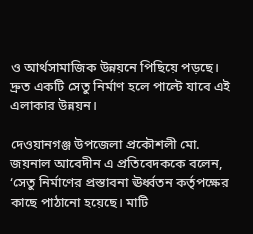ও আর্থসামাজিক উন্নয়নে পিছিয়ে পড়ছে। দ্রুত একটি সেতু নির্মাণ হলে পাল্টে যাবে এই এলাকার উন্নয়ন।

দেওয়ানগঞ্জ উপজেলা প্রকৌশলী মো. জয়নাল আবেদীন এ প্রতিবেদককে বলেন, ‘সেতু নির্মাণের প্রস্তাবনা ঊর্ধ্বতন কর্তৃপক্ষের কাছে পাঠানো হয়েছে। মাটি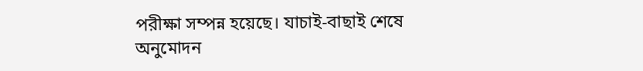পরীক্ষা সম্পন্ন হয়েছে। যাচাই-বাছাই শেষে অনুমোদন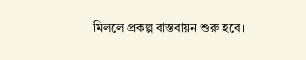মিললে প্রকল্প বাস্তবায়ন শুরু হবে।